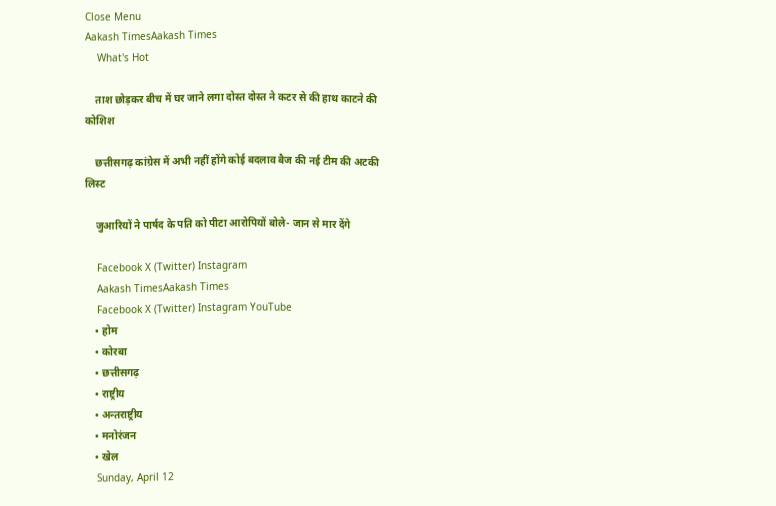Close Menu
Aakash TimesAakash Times
    What's Hot

    ताश छोड़कर बीच में घर जाने लगा दोस्त दोस्त ने कटर से की हाथ काटने की कोशिश

    छत्तीसगढ़ कांग्रेस में अभी नहीं होंगे कोई बदलाव बैज की नई टीम की अटकी लिस्ट

    जुआरियों ने पार्षद के पति को पीटा आरोपियों बोले- जान से मार देंगे

    Facebook X (Twitter) Instagram
    Aakash TimesAakash Times
    Facebook X (Twitter) Instagram YouTube
    • होम
    • कोरबा
    • छत्तीसगढ़
    • राष्ट्रीय
    • अन्तराष्ट्रीय
    • मनोरंजन
    • खेल
    Sunday, April 12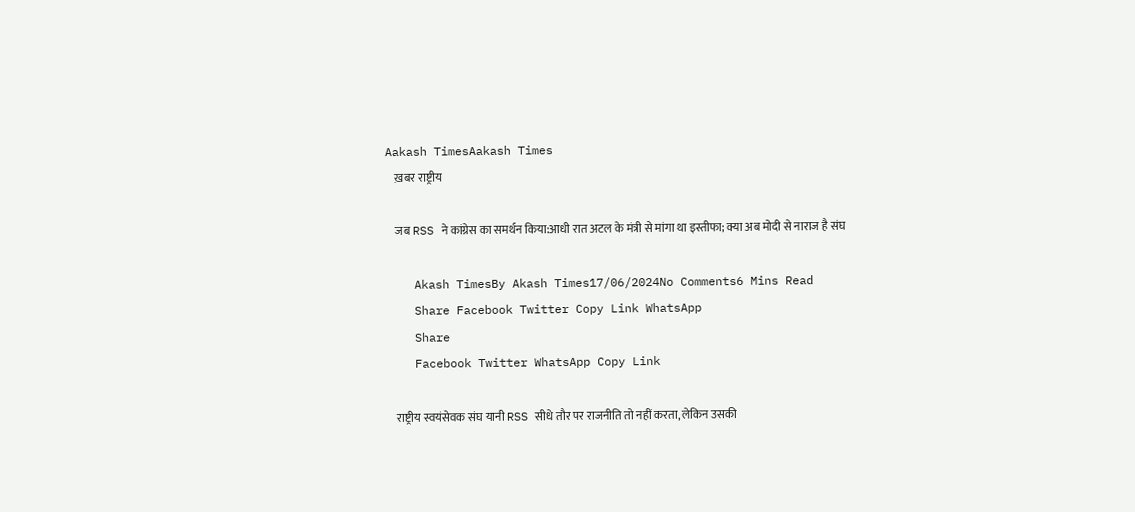Aakash TimesAakash Times
    ख़बर राष्ट्रीय

    जब RSS ने कांग्रेस का समर्थन किया:आधी रात अटल के मंत्री से मांगा था इस्तीफा; क्या अब मोदी से नाराज है संघ

    Akash TimesBy Akash Times17/06/2024No Comments6 Mins Read
    Share Facebook Twitter Copy Link WhatsApp
    Share
    Facebook Twitter WhatsApp Copy Link

    राष्ट्रीय स्वयंसेवक संघ यानी RSS सीधे तौर पर राजनीति तो नहीं करता, लेकिन उसकी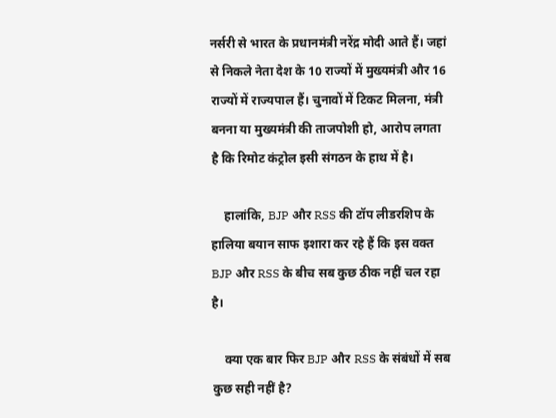नर्सरी से भारत के प्रधानमंत्री नरेंद्र मोदी आते हैं। जहां से निकले नेता देश के 10 राज्यों में मुख्यमंत्री और 16 राज्यों में राज्यपाल हैं। चुनावों में टिकट मिलना, मंत्री बनना या मुख्यमंत्री की ताजपोशी हो, आरोप लगता है कि रिमोट कंट्रोल इसी संगठन के हाथ में है।

    हालांकि, BJP और RSS की टॉप लीडरशिप के हालिया बयान साफ इशारा कर रहे हैं कि इस वक्त BJP और RSS के बीच सब कुछ ठीक नहीं चल रहा है।

    क्या एक बार फिर BJP और RSS के संबंधों में सब कुछ सही नहीं है?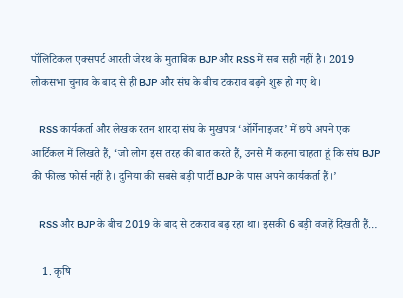पॉलिटिकल एक्सपर्ट आरती जेरथ के मुताबिक BJP और RSS में सब सही नहीं है। 2019 लोकसभा चुनाव के बाद से ही BJP और संघ के बीच टकराव बढ़ने शुरू हो गए थे।

    RSS कार्यकर्ता और लेखक रतन शारदा संघ के मुखपत्र ‘ऑर्गेनाइजर’ में छपे अपने एक आर्टिकल में लिखते हैं, ‘जो लोग इस तरह की बात करते हैं, उनसे मैं कहना चाहता हूं कि संघ BJP की फील्ड फोर्स नहीं है। दुनिया की सबसे बड़ी पार्टी BJP के पास अपने कार्यकर्ता हैं।’

    RSS और BJP के बीच 2019 के बाद से टकराव बढ़ रहा था। इसकी 6 बड़ी वजहें दिखती हैं…

    1. कृषि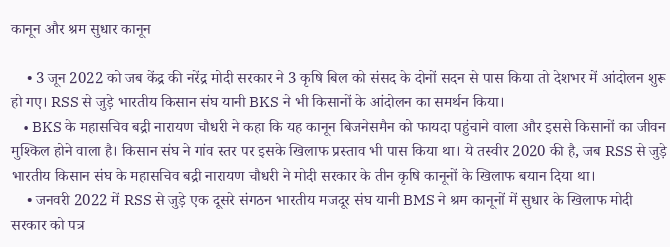कानून और श्रम सुधार कानून

    • 3 जून 2022 को जब केंद्र की नरेंद्र मोदी सरकार ने 3 कृषि बिल को संसद के दोनों सदन से पास किया तो देशभर में आंदोलन शुरू हो गए। RSS से जुड़े भारतीय किसान संघ यानी BKS ने भी किसानों के आंदोलन का समर्थन किया।
    • BKS के महासचिव बद्री नारायण चौधरी ने कहा कि यह कानून बिजनेसमैन को फायदा पहुंचाने वाला और इससे किसानों का जीवन मुश्किल होने वाला है। किसान संघ ने गांव स्तर पर इसके खिलाफ प्रस्ताव भी पास किया था। ये तस्वीर 2020 की है, जब RSS से जुड़े भारतीय किसान संघ के महासचिव बद्री नारायण चौधरी ने मोदी सरकार के तीन कृषि कानूनों के खिलाफ बयान दिया था।
    • जनवरी 2022 में RSS से जुड़े एक दूसरे संगठन भारतीय मजदूर संघ यानी BMS ने श्रम कानूनों में सुधार के खिलाफ मोदी सरकार को पत्र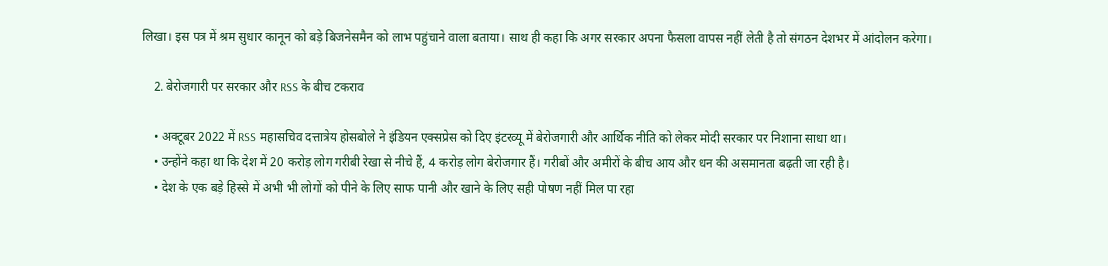लिखा। इस पत्र में श्रम सुधार कानून को बड़े बिजनेसमैन को लाभ पहुंचाने वाला बताया। साथ ही कहा कि अगर सरकार अपना फैसला वापस नहीं लेती है तो संगठन देशभर में आंदोलन करेगा।

    2. बेरोजगारी पर सरकार और RSS के बीच टकराव

    • अक्टूबर 2022 में RSS महासचिव दत्तात्रेय होसबोले ने इंडियन एक्सप्रेस को दिए इंटरव्यू में बेरोजगारी और आर्थिक नीति को लेकर मोदी सरकार पर निशाना साधा था।
    • उन्होंने कहा था कि देश में 20 करोड़ लोग गरीबी रेखा से नीचे हैं, 4 करोड़ लोग बेरोजगार हैं। गरीबों और अमीरों के बीच आय और धन की असमानता बढ़ती जा रही है।
    • देश के एक बड़े हिस्से में अभी भी लोगों को पीने के लिए साफ पानी और खाने के लिए सही पोषण नहीं मिल पा रहा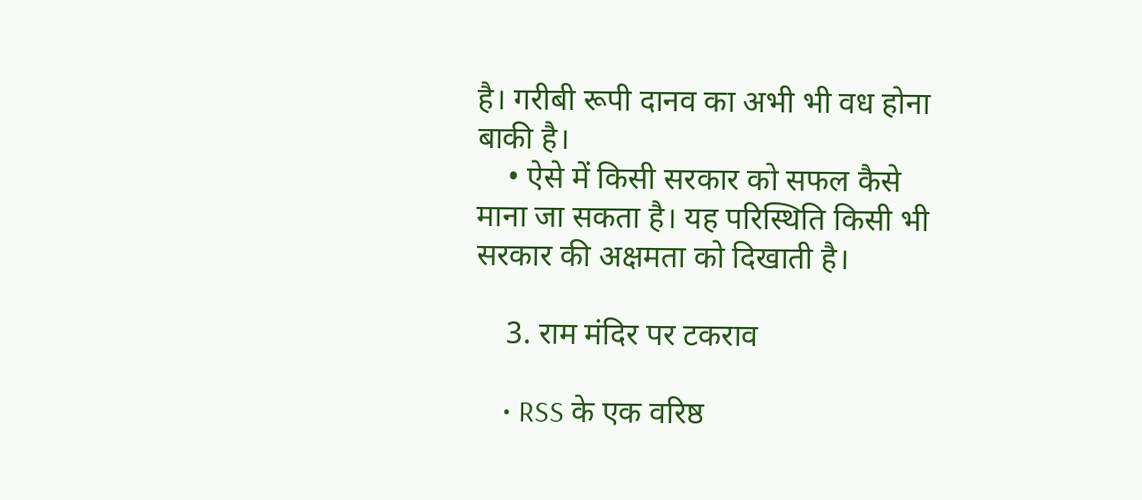है। गरीबी रूपी दानव का अभी भी वध होना बाकी है।
    • ऐसे में किसी सरकार को सफल कैसे माना जा सकता है। यह परिस्थिति किसी भी सरकार की अक्षमता को दिखाती है।

    3. राम मंदिर पर टकराव

    • RSS के एक वरिष्ठ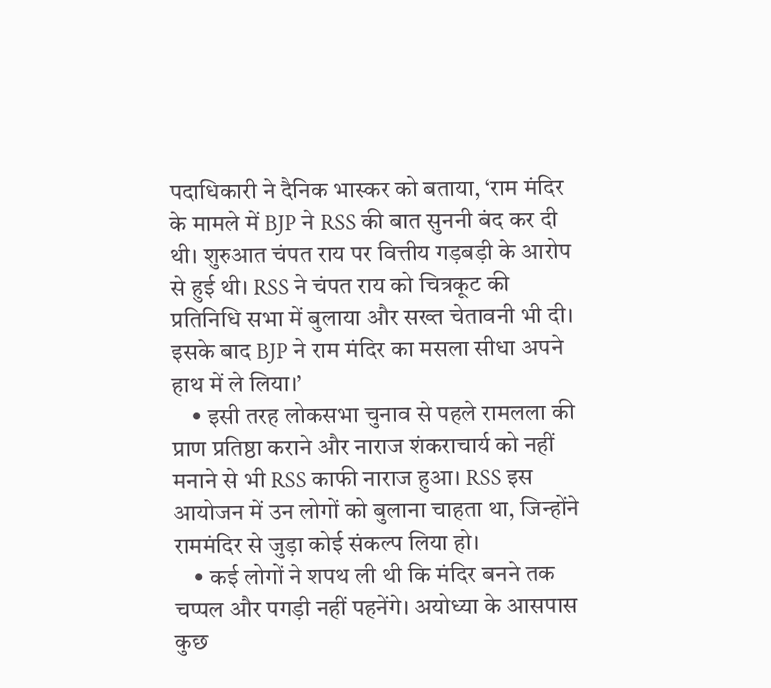पदाधिकारी ने दैनिक भास्कर को बताया, ‘राम मंदिर के मामले में BJP ने RSS की बात सुननी बंद कर दी थी। शुरुआत चंपत राय पर वित्तीय गड़बड़ी के आरोप से हुई थी। RSS ने चंपत राय को चित्रकूट की प्रतिनिधि सभा में बुलाया और सख्त चेतावनी भी दी। इसके बाद BJP ने राम मंदिर का मसला सीधा अपने हाथ में ले लिया।’
    • इसी तरह लोकसभा चुनाव से पहले रामलला की प्राण प्रतिष्ठा कराने और नाराज शंकराचार्य को नहीं मनाने से भी RSS काफी नाराज हुआ। RSS इस आयोजन में उन लोगों को बुलाना चाहता था, जिन्होंने राममंदिर से जुड़ा कोई संकल्प लिया हो।
    • कई लोगों ने शपथ ली थी कि मंदिर बनने तक चप्पल और पगड़ी नहीं पहनेंगे। अयोध्या के आसपास कुछ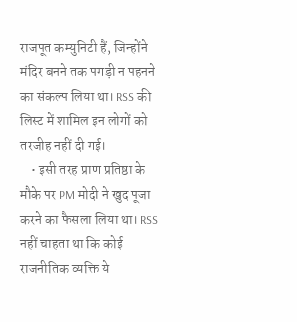राजपूत कम्युनिटी हैं, जिन्होंने मंदिर बनने तक पगड़ी न पहनने का संकल्प लिया था। RSS की लिस्ट में शामिल इन लोगों को तरजीह नहीं दी गई।
    • इसी तरह प्राण प्रतिष्ठा के मौके पर PM मोदी ने खुद पूजा करने का फैसला लिया था। RSS नहीं चाहता था कि कोई राजनीतिक व्यक्ति ये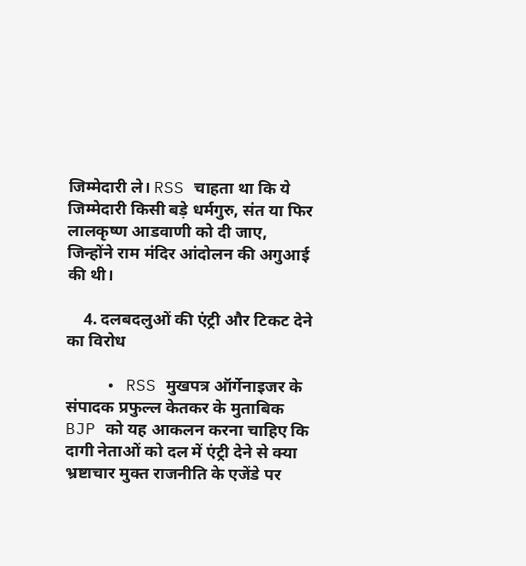जिम्मेदारी ले। RSS चाहता था कि ये जिम्मेदारी किसी बड़े धर्मगुरु, संत या फिर लालकृष्ण आडवाणी को दी जाए, जिन्होंने राम मंदिर आंदोलन की अगुआई की थी।

    4. दलबदलुओं की एंट्री और टिकट देने का विरोध

    • RSS मुखपत्र ऑर्गेनाइजर के संपादक प्रफुल्ल केतकर के मुताबिक BJP को यह आकलन करना चाहिए कि दागी नेताओं को दल में एंट्री देने से क्या भ्रष्टाचार मुक्त राजनीति के एजेंडे पर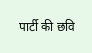पार्टी की छवि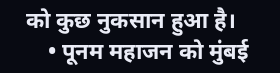को कुछ नुकसान हुआ है।
    • पूनम महाजन को मुंबई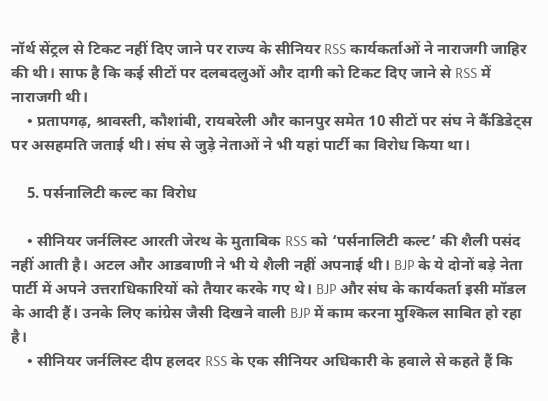नॉर्थ सेंट्रल से टिकट नहीं दिए जाने पर राज्य के सीनियर RSS कार्यकर्ताओं ने नाराजगी जाहिर की थी। साफ है कि कई सीटों पर दलबदलुओं और दागी को टिकट दिए जाने से RSS में नाराजगी थी।
    • प्रतापगढ़, श्रावस्ती, कौशांबी, रायबरेली और कानपुर समेत 10 सीटों पर संघ ने कैंडिडेट्स पर असहमति जताई थी। संघ से जुड़े नेताओं ने भी यहां पार्टी का विरोध किया था।

    5. पर्सनालिटी कल्ट का विरोध

    • सीनियर जर्नलिस्ट आरती जेरथ के मुताबिक RSS को ‘पर्सनालिटी कल्ट’ की शैली पसंद नहीं आती है। अटल और आडवाणी ने भी ये शैली नहीं अपनाई थी। BJP के ये दोनों बड़े नेता पार्टी में अपने उत्तराधिकारियों को तैयार करके गए थे। BJP और संघ के कार्यकर्ता इसी मॉडल के आदी हैं। उनके लिए कांग्रेस जैसी दिखने वाली BJP में काम करना मुश्किल साबित हो रहा है।
    • सीनियर जर्नलिस्ट दीप हलदर RSS के एक सीनियर अधिकारी के हवाले से कहते हैं कि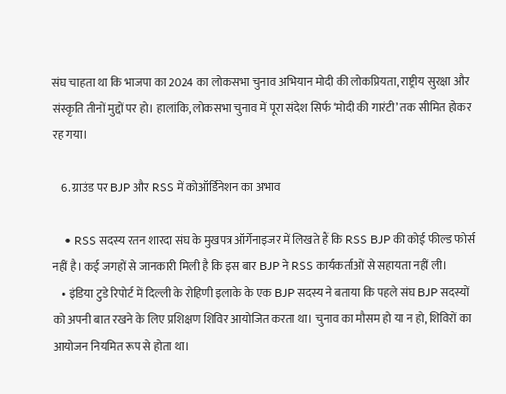संघ चाहता था कि भाजपा का 2024 का लोकसभा चुनाव अभियान मोदी की लोकप्रियता, राष्ट्रीय सुरक्षा और संस्कृति तीनों मुद्दों पर हो। हालांकि, लोकसभा चुनाव में पूरा संदेश सिर्फ ‘मोदी की गारंटी’ तक सीमित होकर रह गया।

    6. ग्राउंड पर BJP और RSS में कोऑर्डिनेशन का अभाव

    • RSS सदस्य रतन शारदा संघ के मुखपत्र ऑर्गेनाइजर में लिखते हैं कि RSS BJP की कोई फील्ड फोर्स नहीं है। कई जगहों से जानकारी मिली है कि इस बार BJP ने RSS कार्यकर्ताओं से सहायता नहीं ली।
    • इंडिया टुडे रिपोर्ट में दिल्ली के रोहिणी इलाके के एक BJP सदस्य ने बताया कि पहले संघ BJP सदस्यों को अपनी बात रखने के लिए प्रशिक्षण शिविर आयोजित करता था। चुनाव का मौसम हो या न हो, शिविरों का आयोजन नियमित रूप से होता था।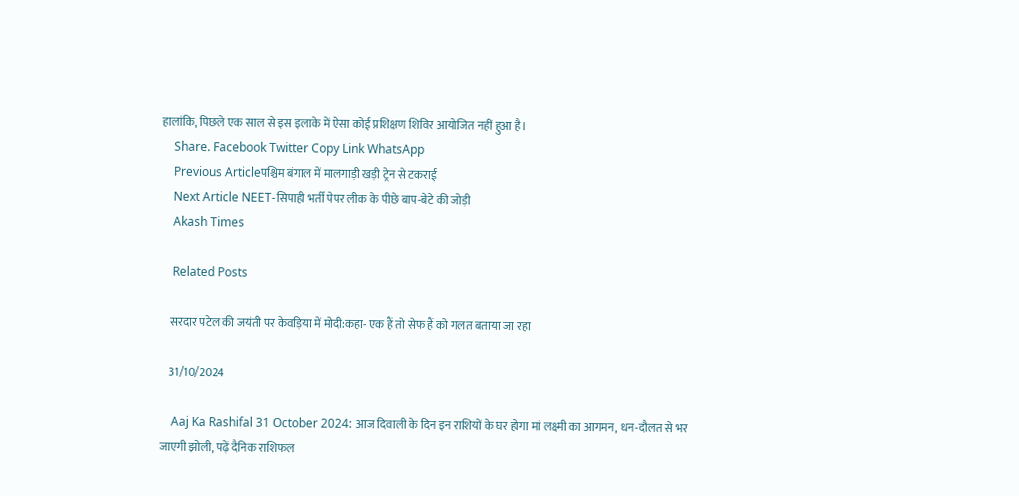हालांकि, पिछले एक साल से इस इलाके में ऐसा कोई प्रशिक्षण शिविर आयोजित नहीं हुआ है।
    Share. Facebook Twitter Copy Link WhatsApp
    Previous Articleपश्चिम बंगाल में मालगाड़ी खड़ी ट्रेन से टकराई
    Next Article NEET-सिपाही भर्ती पेपर लीक के पीछे बाप-बेटे की जोड़ी
    Akash Times

    Related Posts

    सरदार पटेल की जयंती पर केवड़िया में मोदी:कहा- एक हैं तो सेफ हैं को गलत बताया जा रहा

    31/10/2024

    Aaj Ka Rashifal 31 October 2024: आज दिवाली के दिन इन राशियों के घर होगा मां लक्ष्मी का आगमन, धन-दौलत से भर जाएगी झोली, पढ़ें दैनिक राशिफल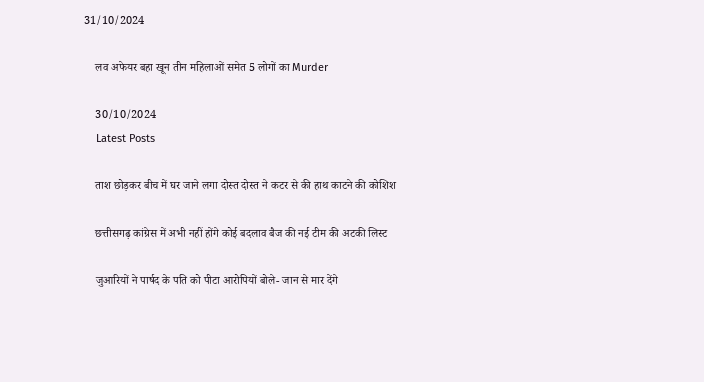31/10/2024

    लव अफेयर बहा खून तीन महिलाओं समेत 5 लोगों का Murder

    30/10/2024
    Latest Posts

    ताश छोड़कर बीच में घर जाने लगा दोस्त दोस्त ने कटर से की हाथ काटने की कोशिश

    छत्तीसगढ़ कांग्रेस में अभी नहीं होंगे कोई बदलाव बैज की नई टीम की अटकी लिस्ट

    जुआरियों ने पार्षद के पति को पीटा आरोपियों बोले- जान से मार देंगे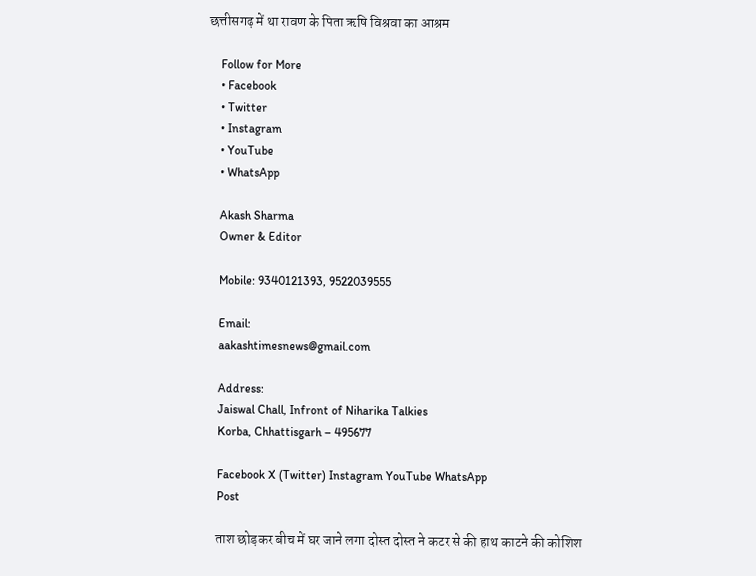छत्तीसगढ़ में था रावण के पिता ऋषि विश्रवा का आश्रम

    Follow for More
    • Facebook
    • Twitter
    • Instagram
    • YouTube
    • WhatsApp

    Akash Sharma
    Owner & Editor

    Mobile: 9340121393, 9522039555

    Email:
    aakashtimesnews@gmail.com

    Address:
    Jaiswal Chall, Infront of Niharika Talkies
    Korba, Chhattisgarh – 495677

    Facebook X (Twitter) Instagram YouTube WhatsApp
    Post

    ताश छोड़कर बीच में घर जाने लगा दोस्त दोस्त ने कटर से की हाथ काटने की कोशिश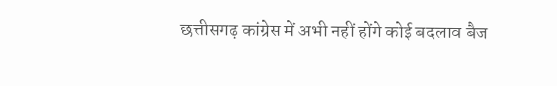छत्तीसगढ़ कांग्रेस में अभी नहीं होंगे कोई बदलाव बैज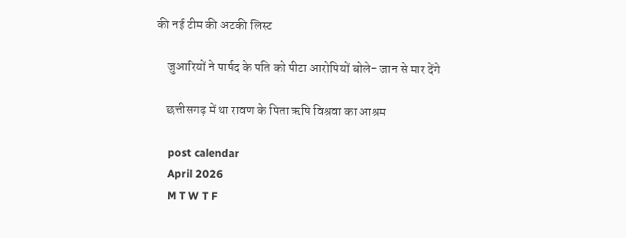की नई टीम की अटकी लिस्ट

    जुआरियों ने पार्षद के पति को पीटा आरोपियों बोले- जान से मार देंगे

    छत्तीसगढ़ में था रावण के पिता ऋषि विश्रवा का आश्रम

    post calendar
    April 2026
    M T W T F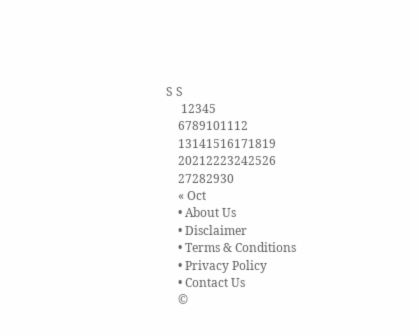S S
     12345
    6789101112
    13141516171819
    20212223242526
    27282930
    « Oct
    • About Us
    • Disclaimer
    • Terms & Conditions
    • Privacy Policy
    • Contact Us
    ©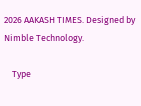2026 AAKASH TIMES. Designed by Nimble Technology.

    Type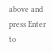above and press Enter to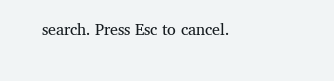search. Press Esc to cancel.